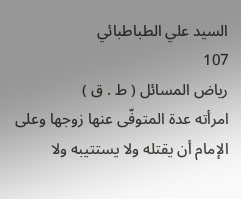السيد علي الطباطبائي
107
رياض المسائل ( ط . ق )
امرأته عدة المتوفّى عنها زوجها وعلى الإمام أن يقتله ولا يستتيبه ولا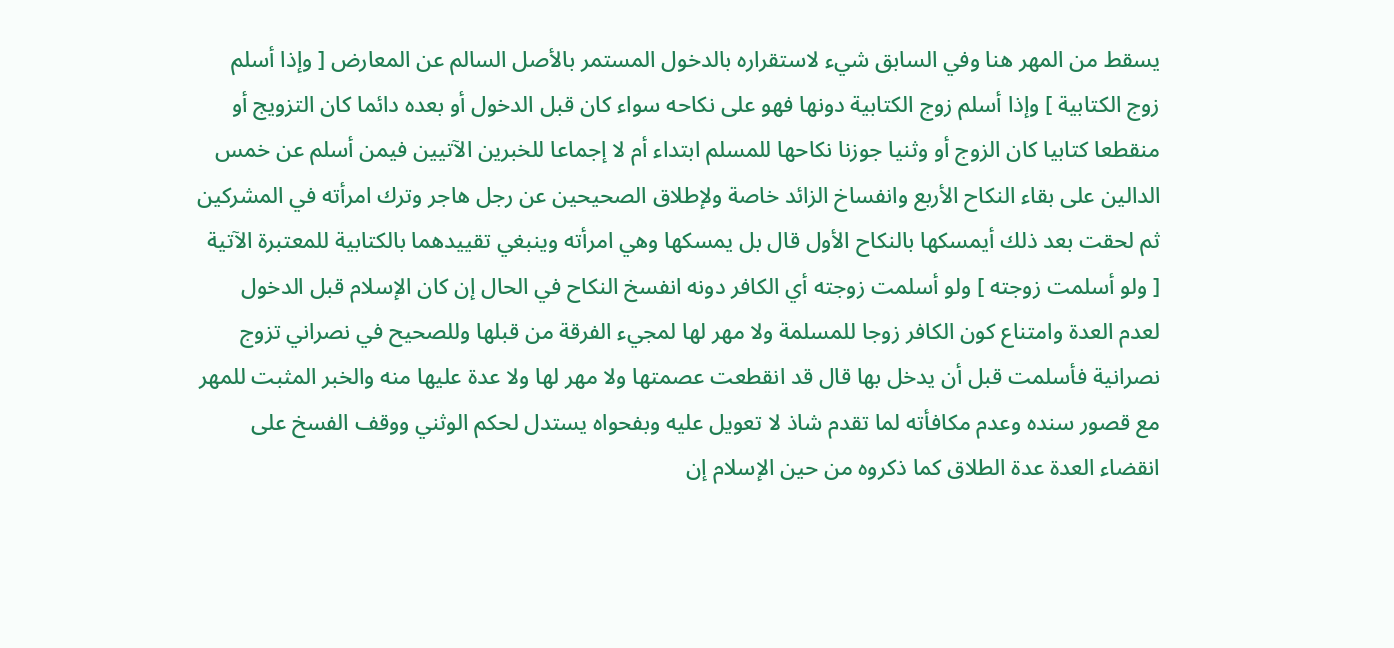يسقط من المهر هنا وفي السابق شيء لاستقراره بالدخول المستمر بالأصل السالم عن المعارض [ وإذا أسلم زوج الكتابية ] وإذا أسلم زوج الكتابية دونها فهو على نكاحه سواء كان قبل الدخول أو بعده دائما كان التزويج أو منقطعا كتابيا كان الزوج أو وثنيا جوزنا نكاحها للمسلم ابتداء أم لا إجماعا للخبرين الآتيين فيمن أسلم عن خمس الدالين على بقاء النكاح الأربع وانفساخ الزائد خاصة ولإطلاق الصحيحين عن رجل هاجر وترك امرأته في المشركين ثم لحقت بعد ذلك أيمسكها بالنكاح الأول قال بل يمسكها وهي امرأته وينبغي تقييدهما بالكتابية للمعتبرة الآتية [ ولو أسلمت زوجته ] ولو أسلمت زوجته أي الكافر دونه انفسخ النكاح في الحال إن كان الإسلام قبل الدخول لعدم العدة وامتناع كون الكافر زوجا للمسلمة ولا مهر لها لمجيء الفرقة من قبلها وللصحيح في نصراني تزوج نصرانية فأسلمت قبل أن يدخل بها قال قد انقطعت عصمتها ولا مهر لها ولا عدة عليها منه والخبر المثبت للمهر مع قصور سنده وعدم مكافأته لما تقدم شاذ لا تعويل عليه وبفحواه يستدل لحكم الوثني ووقف الفسخ على انقضاء العدة عدة الطلاق كما ذكروه من حين الإسلام إن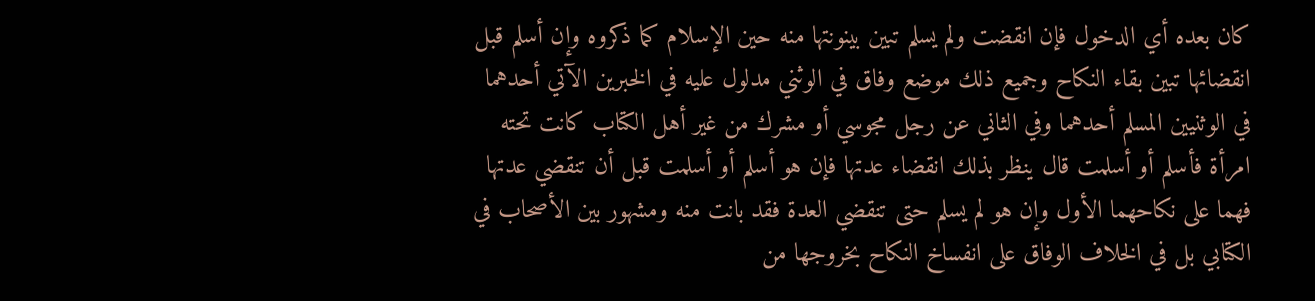كان بعده أي الدخول فإن انقضت ولم يسلم تبين بينونتها منه حين الإسلام كما ذكروه وإن أسلم قبل انقضائها تبين بقاء النكاح وجميع ذلك موضع وفاق في الوثني مدلول عليه في الخبرين الآتي أحدهما في الوثنيين المسلم أحدهما وفي الثاني عن رجل مجوسي أو مشرك من غير أهل الكتاب كانت تحته امرأة فأسلم أو أسلمت قال ينظر بذلك انقضاء عدتها فإن هو أسلم أو أسلمت قبل أن تنقضي عدتها فهما على نكاحهما الأول وإن هو لم يسلم حتى تنقضي العدة فقد بانت منه ومشهور بين الأصحاب في الكتابي بل في الخلاف الوفاق على انفساخ النكاح بخروجها من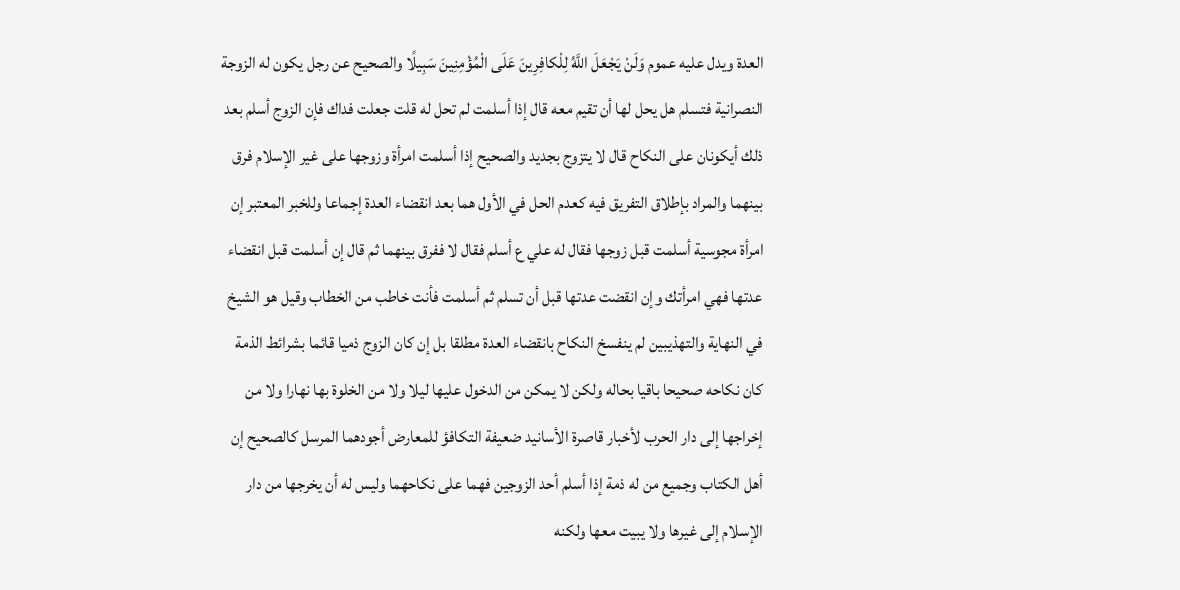العدة ويدل عليه عموم وَلَنْ يَجْعَلَ اللَّهُ لِلْكافِرِينَ عَلَى الْمُؤْمِنِينَ سَبِيلًا والصحيح عن رجل يكون له الزوجة النصرانية فتسلم هل يحل لها أن تقيم معه قال إذا أسلمت لم تحل له قلت جعلت فداك فإن الزوج أسلم بعد ذلك أيكونان على النكاح قال لا يتزوج بجديد والصحيح إذا أسلمت امرأة وزوجها على غير الإسلام فرق بينهما والمراد بإطلاق التفريق فيه كعدم الحل في الأول هما بعد انقضاء العدة إجماعا وللخبر المعتبر إن امرأة مجوسية أسلمت قبل زوجها فقال له علي ع أسلم فقال لا ففرق بينهما ثم قال إن أسلمت قبل انقضاء عدتها فهي امرأتك وإن انقضت عدتها قبل أن تسلم ثم أسلمت فأنت خاطب من الخطاب وقيل هو الشيخ في النهاية والتهذيبين لم ينفسخ النكاح بانقضاء العدة مطلقا بل إن كان الزوج ذميا قائما بشرائط الذمة كان نكاحه صحيحا باقيا بحاله ولكن لا يمكن من الدخول عليها ليلا ولا من الخلوة بها نهارا ولا من إخراجها إلى دار الحرب لأخبار قاصرة الأسانيد ضعيفة التكافؤ للمعارض أجودهما المرسل كالصحيح إن أهل الكتاب وجميع من له ذمة إذا أسلم أحد الزوجين فهما على نكاحهما وليس له أن يخرجها من دار الإسلام إلى غيرها ولا يبيت معها ولكنه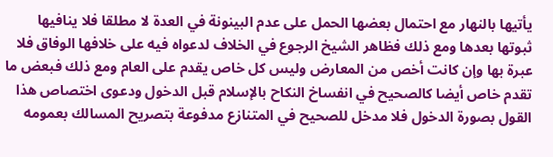يأتيها بالنهار مع احتمال بعضها الحمل على عدم البينونة في العدة لا مطلقا فلا ينافيها ثبوتها بعدها ومع ذلك فظاهر الشيخ الرجوع في الخلاف لدعواه فيه على خلافها الوفاق فلا عبرة بها وإن كانت أخص من المعارض وليس كل خاص يقدم على العام ومع ذلك فبعض ما تقدم خاص أيضا كالصحيح في انفساخ النكاح بالإسلام قبل الدخول ودعوى اختصاص هذا القول بصورة الدخول فلا مدخل للصحيح في المتنازع مدفوعة بتصريح المسالك بعمومه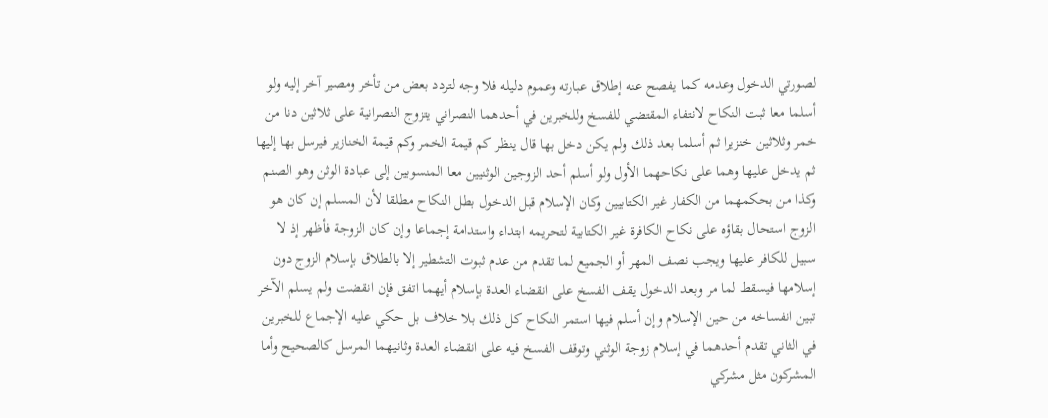لصورتي الدخول وعدمه كما يفصح عنه إطلاق عبارته وعموم دليله فلا وجه لتردد بعض من تأخر ومصير آخر إليه ولو أسلما معا ثبت النكاح لانتفاء المقتضي للفسخ وللخبرين في أحدهما النصراني يتزوج النصرانية على ثلاثين دنا من خمر وثلاثين خنزيرا ثم أسلما بعد ذلك ولم يكن دخل بها قال ينظر كم قيمة الخمر وكم قيمة الخنازير فيرسل بها إليها ثم يدخل عليها وهما على نكاحهما الأول ولو أسلم أحد الزوجين الوثنيين معا المنسوبين إلى عبادة الوثن وهو الصنم وكذا من بحكمهما من الكفار غير الكتابيين وكان الإسلام قبل الدخول بطل النكاح مطلقا لأن المسلم إن كان هو الزوج استحال بقاؤه على نكاح الكافرة غير الكتابية لتحريمه ابتداء واستدامة إجماعا وإن كان الزوجة فأظهر إذ لا سبيل للكافر عليها ويجب نصف المهر أو الجميع لما تقدم من عدم ثبوت التشطير إلا بالطلاق بإسلام الزوج دون إسلامها فيسقط لما مر وبعد الدخول يقف الفسخ على انقضاء العدة بإسلام أيهما اتفق فإن انقضت ولم يسلم الآخر تبين انفساخه من حين الإسلام وإن أسلم فيها استمر النكاح كل ذلك بلا خلاف بل حكي عليه الإجماع للخبرين في الثاني تقدم أحدهما في إسلام زوجة الوثني وتوقف الفسخ فيه على انقضاء العدة وثانيهما المرسل كالصحيح وأما المشركون مثل مشركي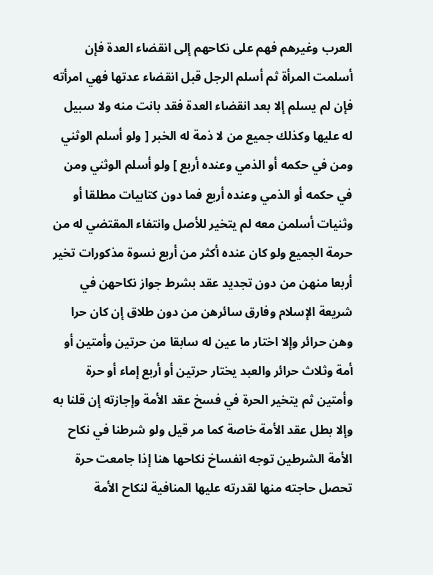العرب وغيرهم فهم على نكاحهم إلى انقضاء العدة فإن أسلمت المرأة ثم أسلم الرجل قبل انقضاء عدتها فهي امرأته فإن لم يسلم إلا بعد انقضاء العدة فقد بانت منه ولا سبيل له عليها وكذلك جميع من لا ذمة له الخبر [ ولو أسلم الوثني ومن في حكمه أو الذمي وعنده أربع ] ولو أسلم الوثني ومن في حكمه أو الذمي وعنده أربع فما دون كتابيات مطلقا أو وثنيات أسلمن معه لم يتخير للأصل وانتفاء المقتضي له من حرمة الجميع ولو كان عنده أكثر من أربع نسوة مذكورات تخير أربعا منهن من دون تجديد عقد بشرط جواز نكاحهن في شريعة الإسلام وفارق سائرهن من دون طلاق إن كان حرا وهن حرائر وإلا اختار ما عين له سابقا من حرتين وأمتين أو أمة وثلاث حرائر والعبد يختار حرتين أو أربع إماء أو حرة وأمتين ثم يتخير الحرة في فسخ عقد الأمة وإجازته إن قلنا به وإلا بطل عقد الأمة خاصة كما مر قيل ولو شرطنا في نكاح الأمة الشرطين توجه انفساخ نكاحها هنا إذا جامعت حرة تحصل حاجته منها لقدرته عليها المنافية لنكاح الأمة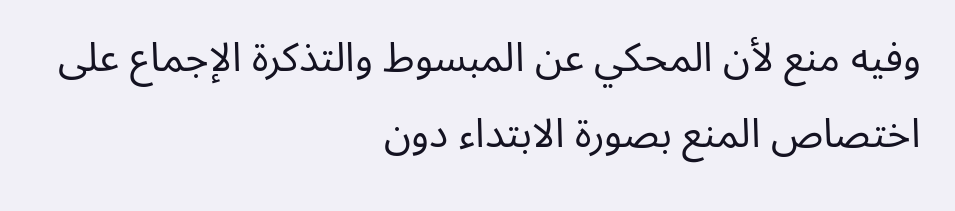وفيه منع لأن المحكي عن المبسوط والتذكرة الإجماع على اختصاص المنع بصورة الابتداء دون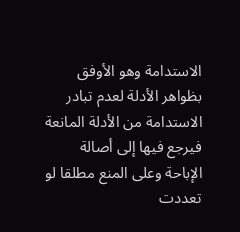الاستدامة وهو الأوفق بظواهر الأدلة لعدم تبادر الاستدامة من الأدلة المانعة فيرجع فيها إلى أصالة الإباحة وعلى المنع مطلقا لو تعددت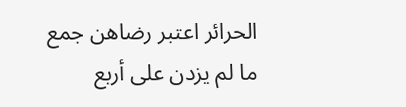الحرائر اعتبر رضاهن جمع ما لم يزدن على أربع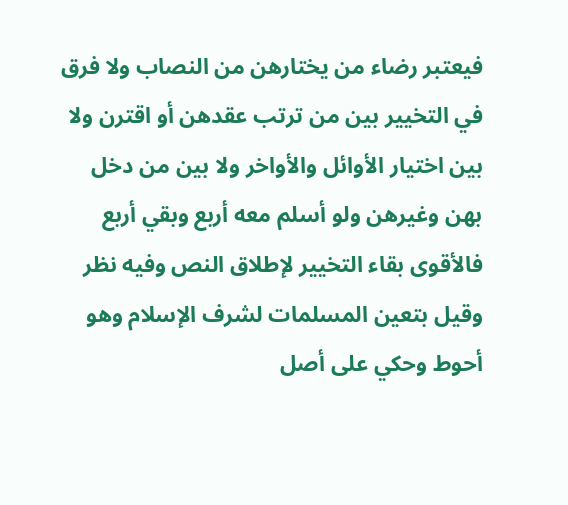فيعتبر رضاء من يختارهن من النصاب ولا فرق في التخيير بين من ترتب عقدهن أو اقترن ولا بين اختيار الأوائل والأواخر ولا بين من دخل بهن وغيرهن ولو أسلم معه أربع وبقي أربع فالأقوى بقاء التخيير لإطلاق النص وفيه نظر وقيل بتعين المسلمات لشرف الإسلام وهو أحوط وحكي على أصل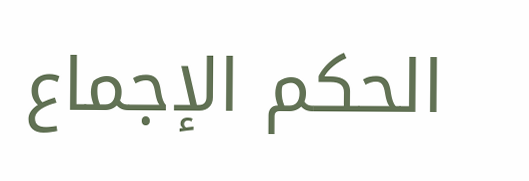الحكم الإجماع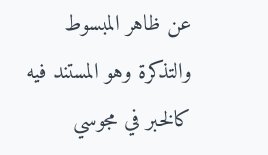عن ظاهر المبسوط والتذكرة وهو المستند فيه كالخبر في مجوسي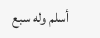أسلم وله سبع